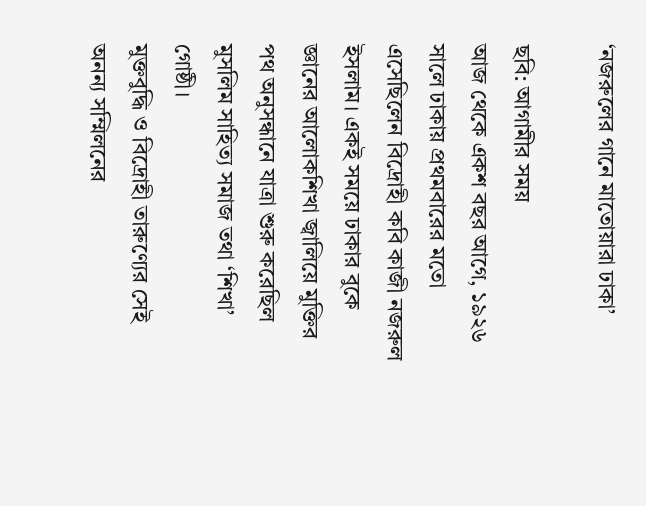‘নজরুলের গানে মাতোয়ারা ঢাকা’

ছবি: আগামীর সময়
আজ থেকে একশ বছর আগে, ১৯২৬ সালে ঢাকায় প্রথমবারের মতো এসেছিলেন বিদ্রোহী কবি কাজী নজরুল ইসলাম। একই সময়ে ঢাকার বুকে জ্ঞানের আলোকশিখা জ্বালিয়ে মুক্তির পথ অনুসন্ধানে যাত্রা শুরু করেছিল মুসলিম সাহিত্য সমাজ তথা ‘শিখা’ গোষ্ঠী।
মুক্তবুদ্ধি ও বিদ্রোহী তারুণ্যের সেই অনন্য সম্মিলনের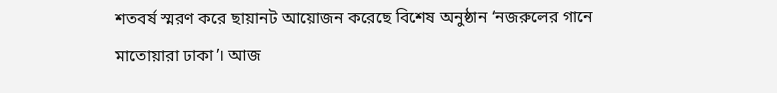শতবর্ষ স্মরণ করে ছায়ানট আয়োজন করেছে বিশেষ অনুষ্ঠান ‘নজরুলের গানে মাতোয়ারা ঢাকা’। আজ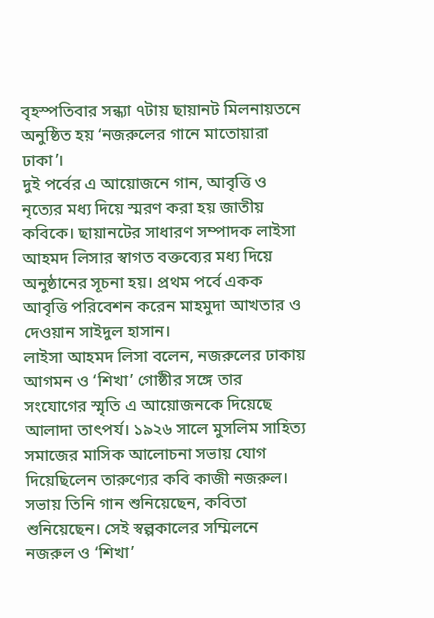বৃহস্পতিবার সন্ধ্যা ৭টায় ছায়ানট মিলনায়তনে অনুষ্ঠিত হয় ‘নজরুলের গানে মাতোয়ারা ঢাকা’।
দুই পর্বের এ আয়োজনে গান, আবৃত্তি ও নৃত্যের মধ্য দিয়ে স্মরণ করা হয় জাতীয় কবিকে। ছায়ানটের সাধারণ সম্পাদক লাইসা আহমদ লিসার স্বাগত বক্তব্যের মধ্য দিয়ে অনুষ্ঠানের সূচনা হয়। প্রথম পর্বে একক আবৃত্তি পরিবেশন করেন মাহমুদা আখতার ও দেওয়ান সাইদুল হাসান।
লাইসা আহমদ লিসা বলেন, নজরুলের ঢাকায় আগমন ও ‘শিখা’ গোষ্ঠীর সঙ্গে তার সংযোগের স্মৃতি এ আয়োজনকে দিয়েছে আলাদা তাৎপর্য। ১৯২৬ সালে মুসলিম সাহিত্য সমাজের মাসিক আলোচনা সভায় যোগ দিয়েছিলেন তারুণ্যের কবি কাজী নজরুল। সভায় তিনি গান শুনিয়েছেন, কবিতা শুনিয়েছেন। সেই স্বল্পকালের সম্মিলনে নজরুল ও ‘শিখা’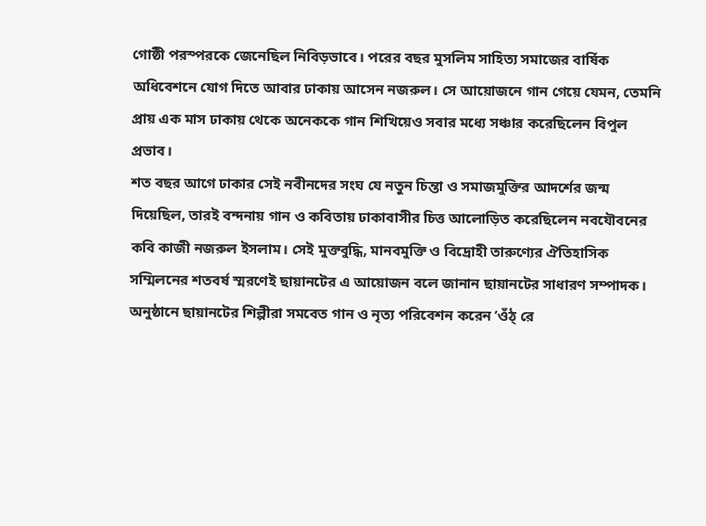গোষ্ঠী পরস্পরকে জেনেছিল নিবিড়ভাবে। পরের বছর মুসলিম সাহিত্য সমাজের বার্ষিক অধিবেশনে যোগ দিতে আবার ঢাকায় আসেন নজরুল। সে আয়োজনে গান গেয়ে যেমন, তেমনি প্রায় এক মাস ঢাকায় থেকে অনেককে গান শিখিয়েও সবার মধ্যে সঞ্চার করেছিলেন বিপুল প্রভাব।
শত বছর আগে ঢাকার সেই নবীনদের সংঘ যে নতুন চিন্তা ও সমাজমুক্তির আদর্শের জন্ম দিয়েছিল, তারই বন্দনায় গান ও কবিতায় ঢাকাবাসীর চিত্ত আলোড়িত করেছিলেন নবযৌবনের কবি কাজী নজরুল ইসলাম। সেই মুক্তবুদ্ধি, মানবমুক্তি ও বিদ্রোহী তারুণ্যের ঐতিহাসিক সম্মিলনের শতবর্ষ স্মরণেই ছায়ানটের এ আয়োজন বলে জানান ছায়ানটের সাধারণ সম্পাদক।
অনুষ্ঠানে ছায়ানটের শিল্পীরা সমবেত গান ও নৃত্য পরিবেশন করেন ‘ওঁঠ্ রে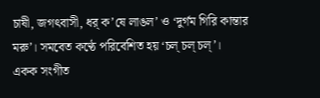চাষী, জগৎবাসী, ধর্ ক’ষে লাঙল’ ও ‘দুর্গম গিরি কান্তার মরু’। সমবেত কণ্ঠে পরিবেশিত হয় ‘চল্ চল্ চল্’। একক সংগীত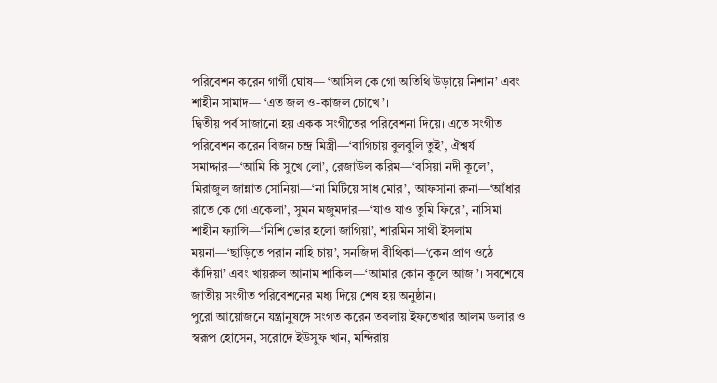পরিবেশন করেন গার্গী ঘোষ— ‘আসিল কে গো অতিথি উড়ায়ে নিশান’ এবং শাহীন সামাদ— ‘এত জল ও-কাজল চোখে’।
দ্বিতীয় পর্ব সাজানো হয় একক সংগীতের পরিবেশনা দিয়ে। এতে সংগীত পরিবেশন করেন বিজন চন্দ্র মিস্ত্রী—‘বাগিচায় বুলবুলি তুই’, ঐশ্বর্য সমাদ্দার—‘আমি কি সুখে লো’, রেজাউল করিম—‘বসিয়া নদী কূলে’, মিরাজুল জান্নাত সোনিয়া—‘না মিটিয়ে সাধ মোর’, আফসানা রুনা—‘আঁধার রাতে কে গো একেলা’, সুমন মজুমদার—‘যাও যাও তুমি ফিরে’, নাসিমা শাহীন ফ্যান্সি—‘নিশি ভোর হলো জাগিয়া’, শারমিন সাথী ইসলাম ময়না—‘ছাড়িতে পরান নাহি চায়’, সনজিদা বীথিকা—‘কেন প্রাণ ওঠে কাঁদিয়া’ এবং খায়রুল আনাম শাকিল—‘আমার কোন কূলে আজ’। সবশেষে জাতীয় সংগীত পরিবেশনের মধ্য দিয়ে শেষ হয় অনুষ্ঠান।
পুরো আয়োজনে যন্ত্রানুষঙ্গে সংগত করেন তবলায় ইফতেখার আলম ডলার ও স্বরূপ হোসেন, সরোদে ইউসুফ খান, মন্দিরায়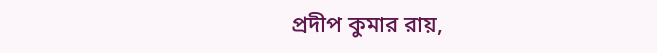প্রদীপ কুমার রায়,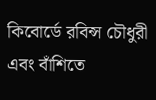কিবোর্ডে রবিন্স চৌধুরী এবং বাঁশিতে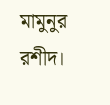মামুনুর রশীদ।